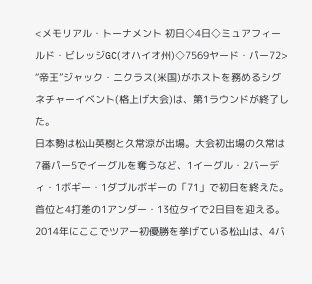<メモリアル・トーナメント 初日◇4日◇ミュアフィールド・ビレッジGC(オハイオ州)◇7569ヤード・パー72>
“帝王”ジャック・ニクラス(米国)がホストを務めるシグネチャーイベント(格上げ大会)は、第1ラウンドが終了した。
日本勢は松山英樹と久常涼が出場。大会初出場の久常は7番パー5でイーグルを奪うなど、1イーグル・2バーディ・1ボギー・1ダブルボギーの「71」で初日を終えた。首位と4打差の1アンダー・13位タイで2日目を迎える。
2014年にここでツアー初優勝を挙げている松山は、4バ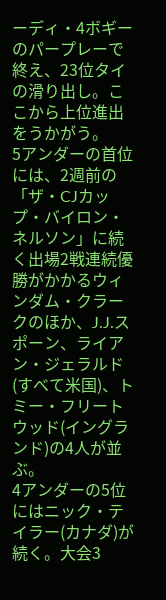ーディ・4ボギーのパープレーで終え、23位タイの滑り出し。ここから上位進出をうかがう。
5アンダーの首位には、2週前の「ザ・CJカップ・バイロン・ネルソン」に続く出場2戦連続優勝がかかるウィンダム・クラークのほか、J.J.スポーン、ライアン・ジェラルド(すべて米国)、トミー・フリートウッド(イングランド)の4人が並ぶ。
4アンダーの5位にはニック・テイラー(カナダ)が続く。大会3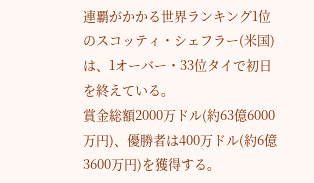連覇がかかる世界ランキング1位のスコッティ・シェフラー(米国)は、1オーバー・33位タイで初日を終えている。
賞金総額2000万ドル(約63億6000万円)、優勝者は400万ドル(約6億3600万円)を獲得する。